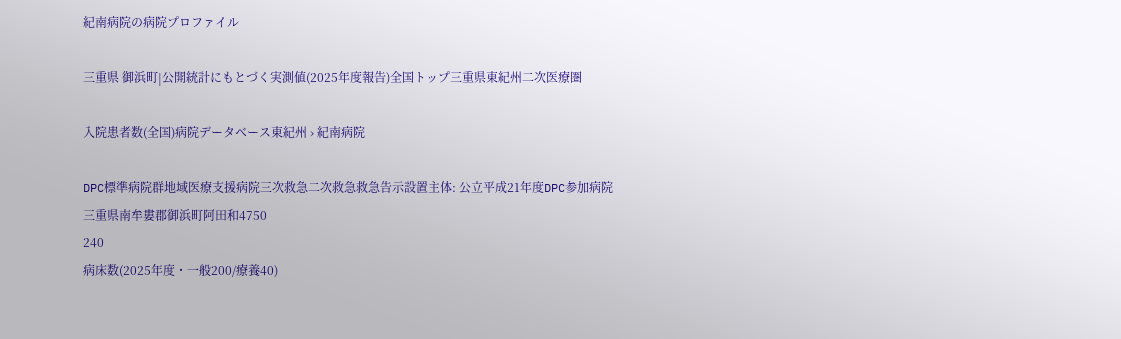紀南病院の病院プロファイル

三重県 御浜町|公開統計にもとづく実測値(2025年度報告)全国トップ三重県東紀州二次医療圏

入院患者数(全国)病院データベース東紀州 › 紀南病院

DPC標準病院群地域医療支援病院三次救急二次救急救急告示設置主体: 公立平成21年度DPC参加病院
三重県南牟婁郡御浜町阿田和4750
240
病床数(2025年度・一般200/療養40)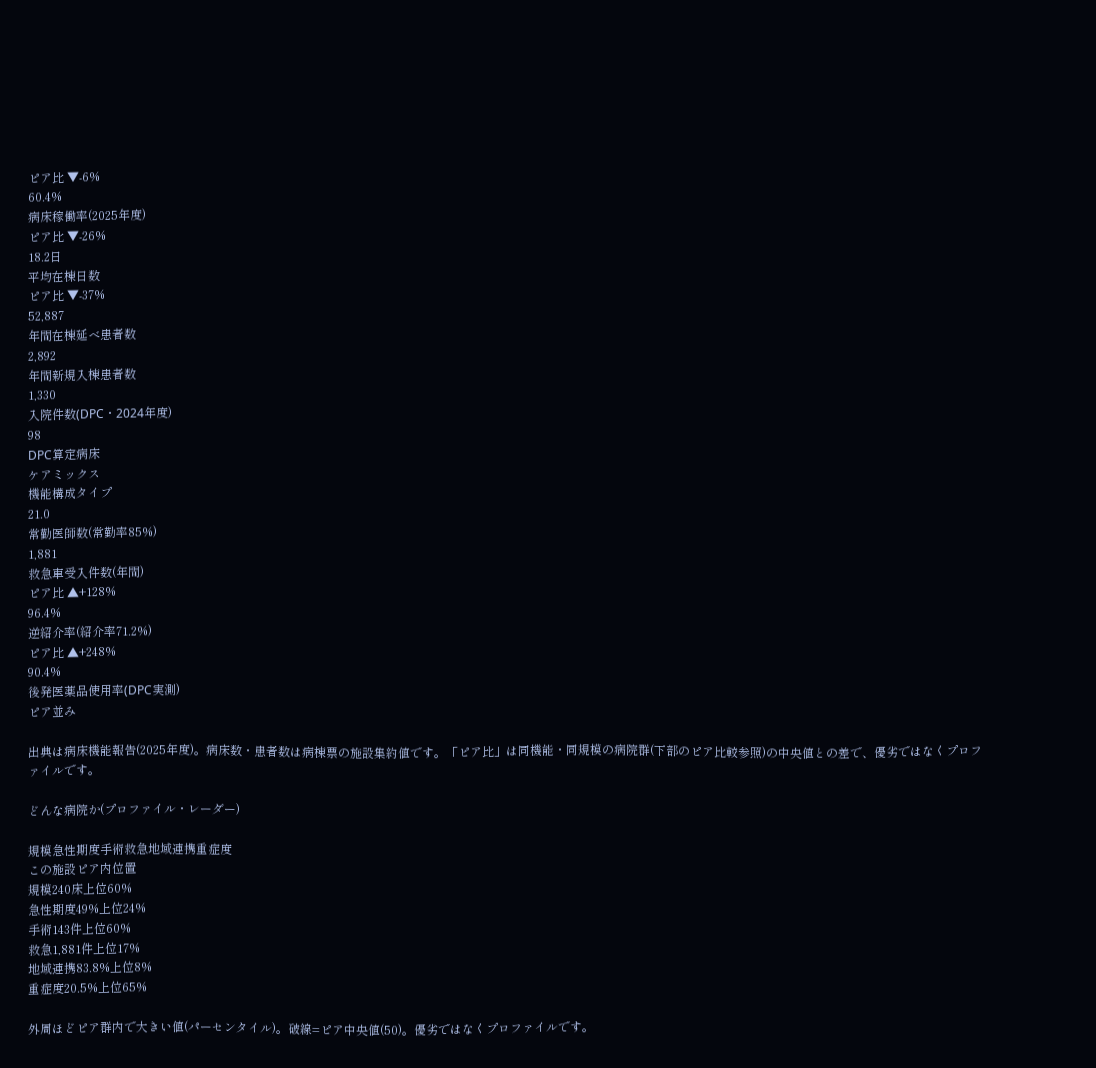ピア比 ▼-6%
60.4%
病床稼働率(2025年度)
ピア比 ▼-26%
18.2日
平均在棟日数
ピア比 ▼-37%
52,887
年間在棟延べ患者数
2,892
年間新規入棟患者数
1,330
入院件数(DPC・2024年度)
98
DPC算定病床
ケアミックス
機能構成タイプ
21.0
常勤医師数(常勤率85%)
1,881
救急車受入件数(年間)
ピア比 ▲+128%
96.4%
逆紹介率(紹介率71.2%)
ピア比 ▲+248%
90.4%
後発医薬品使用率(DPC実測)
ピア並み

出典は病床機能報告(2025年度)。病床数・患者数は病棟票の施設集約値です。「ピア比」は同機能・同規模の病院群(下部のピア比較参照)の中央値との差で、優劣ではなくプロファイルです。

どんな病院か(プロファイル・レーダー)

規模急性期度手術救急地域連携重症度
この施設ピア内位置
規模240床上位60%
急性期度49%上位24%
手術143件上位60%
救急1,881件上位17%
地域連携83.8%上位8%
重症度20.5%上位65%

外周ほどピア群内で大きい値(パーセンタイル)。破線=ピア中央値(50)。優劣ではなくプロファイルです。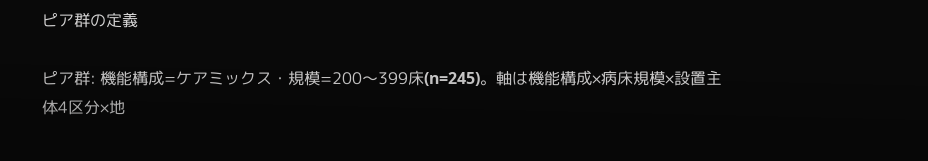ピア群の定義

ピア群: 機能構成=ケアミックス・規模=200〜399床(n=245)。軸は機能構成×病床規模×設置主体4区分×地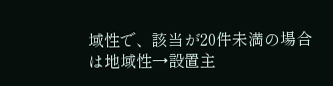域性で、該当が20件未満の場合は地域性→設置主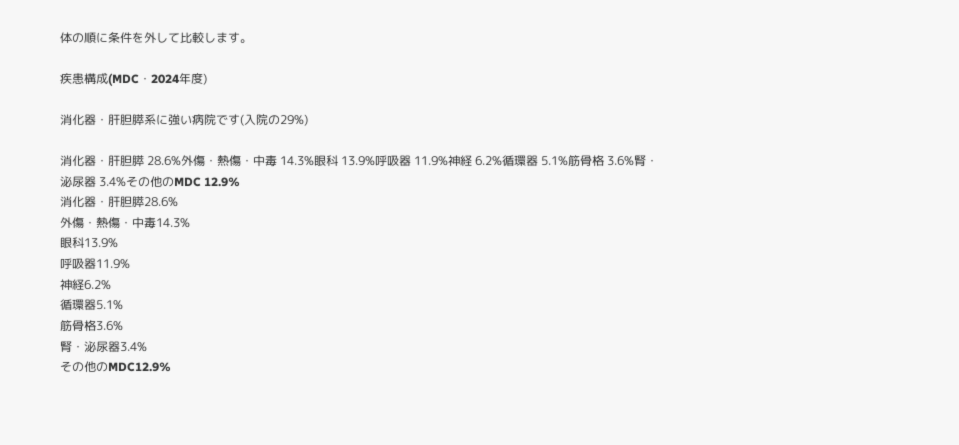体の順に条件を外して比較します。

疾患構成(MDC・2024年度)

消化器・肝胆膵系に強い病院です(入院の29%)

消化器・肝胆膵 28.6%外傷・熱傷・中毒 14.3%眼科 13.9%呼吸器 11.9%神経 6.2%循環器 5.1%筋骨格 3.6%腎・泌尿器 3.4%その他のMDC 12.9%
消化器・肝胆膵28.6%
外傷・熱傷・中毒14.3%
眼科13.9%
呼吸器11.9%
神経6.2%
循環器5.1%
筋骨格3.6%
腎・泌尿器3.4%
その他のMDC12.9%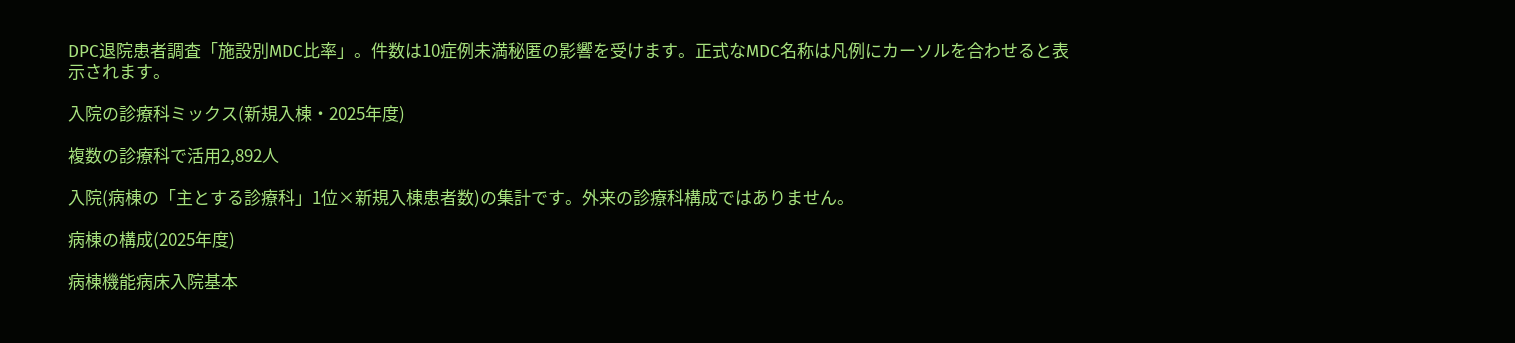DPC退院患者調査「施設別MDC比率」。件数は10症例未満秘匿の影響を受けます。正式なMDC名称は凡例にカーソルを合わせると表示されます。

入院の診療科ミックス(新規入棟・2025年度)

複数の診療科で活用2,892人

入院(病棟の「主とする診療科」1位×新規入棟患者数)の集計です。外来の診療科構成ではありません。

病棟の構成(2025年度)

病棟機能病床入院基本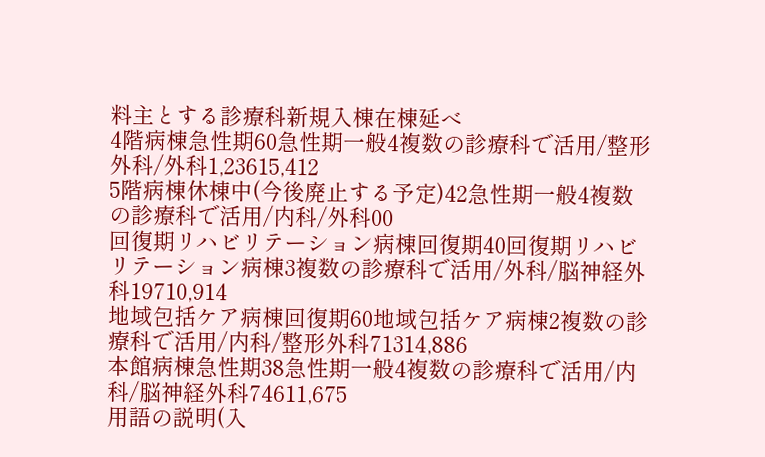料主とする診療科新規入棟在棟延べ
4階病棟急性期60急性期一般4複数の診療科で活用/整形外科/外科1,23615,412
5階病棟休棟中(今後廃止する予定)42急性期一般4複数の診療科で活用/内科/外科00
回復期リハビリテーション病棟回復期40回復期リハビリテーション病棟3複数の診療科で活用/外科/脳神経外科19710,914
地域包括ケア病棟回復期60地域包括ケア病棟2複数の診療科で活用/内科/整形外科71314,886
本館病棟急性期38急性期一般4複数の診療科で活用/内科/脳神経外科74611,675
用語の説明(入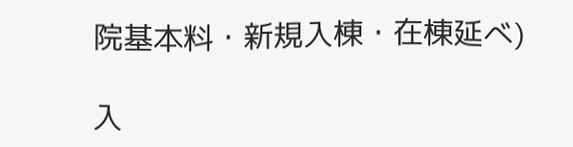院基本料・新規入棟・在棟延べ)

入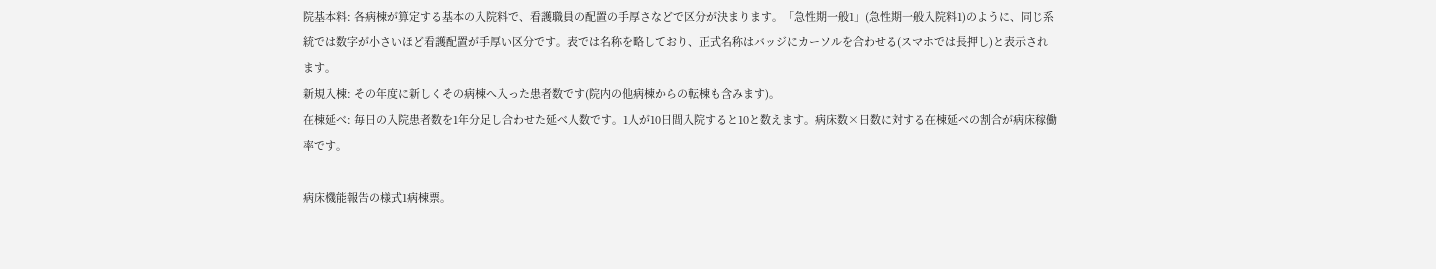院基本料: 各病棟が算定する基本の入院料で、看護職員の配置の手厚さなどで区分が決まります。「急性期一般1」(急性期一般入院料1)のように、同じ系統では数字が小さいほど看護配置が手厚い区分です。表では名称を略しており、正式名称はバッジにカーソルを合わせる(スマホでは長押し)と表示されます。
新規入棟: その年度に新しくその病棟へ入った患者数です(院内の他病棟からの転棟も含みます)。
在棟延べ: 毎日の入院患者数を1年分足し合わせた延べ人数です。1人が10日間入院すると10と数えます。病床数×日数に対する在棟延べの割合が病床稼働率です。

病床機能報告の様式1病棟票。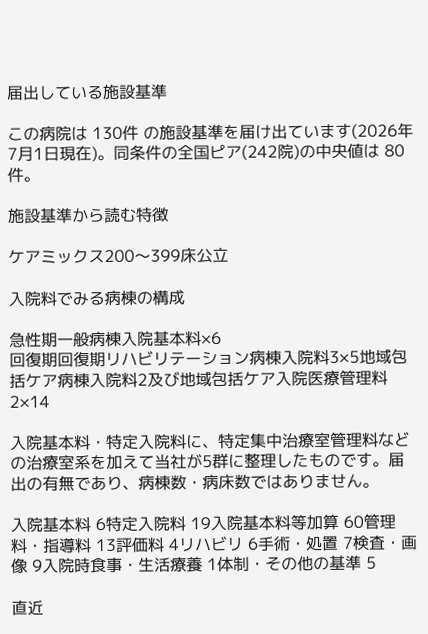届出している施設基準

この病院は 130件 の施設基準を届け出ています(2026年7月1日現在)。同条件の全国ピア(242院)の中央値は 80件。

施設基準から読む特徴

ケアミックス200〜399床公立

入院料でみる病棟の構成

急性期一般病棟入院基本料×6
回復期回復期リハビリテーション病棟入院料3×5地域包括ケア病棟入院料2及び地域包括ケア入院医療管理料2×14

入院基本料・特定入院料に、特定集中治療室管理料などの治療室系を加えて当社が5群に整理したものです。届出の有無であり、病棟数・病床数ではありません。

入院基本料 6特定入院料 19入院基本料等加算 60管理料・指導料 13評価料 4リハビリ 6手術・処置 7検査・画像 9入院時食事・生活療養 1体制・その他の基準 5

直近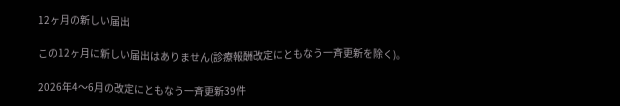12ヶ月の新しい届出

この12ヶ月に新しい届出はありません(診療報酬改定にともなう一斉更新を除く)。

2026年4〜6月の改定にともなう一斉更新39件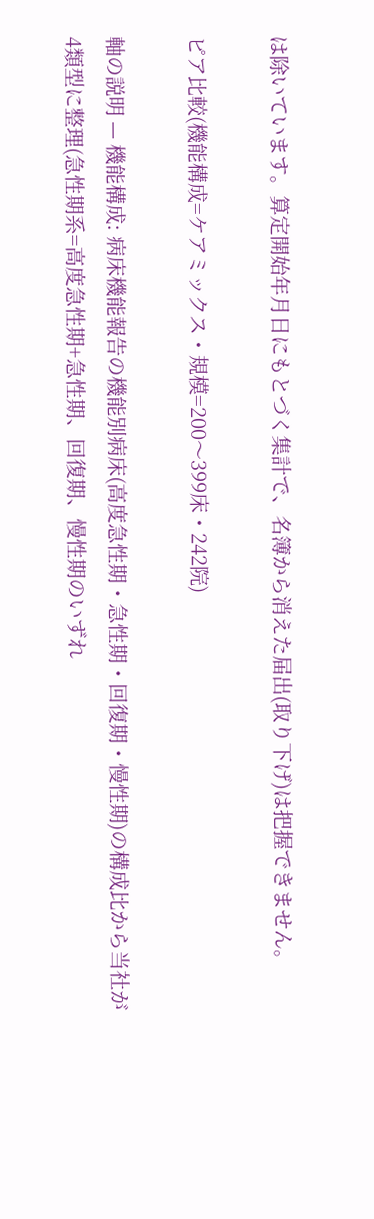は除いています。算定開始年月日にもとづく集計で、名簿から消えた届出(取り下げ)は把握できません。

ピア比較(機能構成=ケアミックス・規模=200〜399床・242院)

軸の説明 — 機能構成: 病床機能報告の機能別病床(高度急性期・急性期・回復期・慢性期)の構成比から当社が4類型に整理(急性期系=高度急性期+急性期、回復期、慢性期のいずれ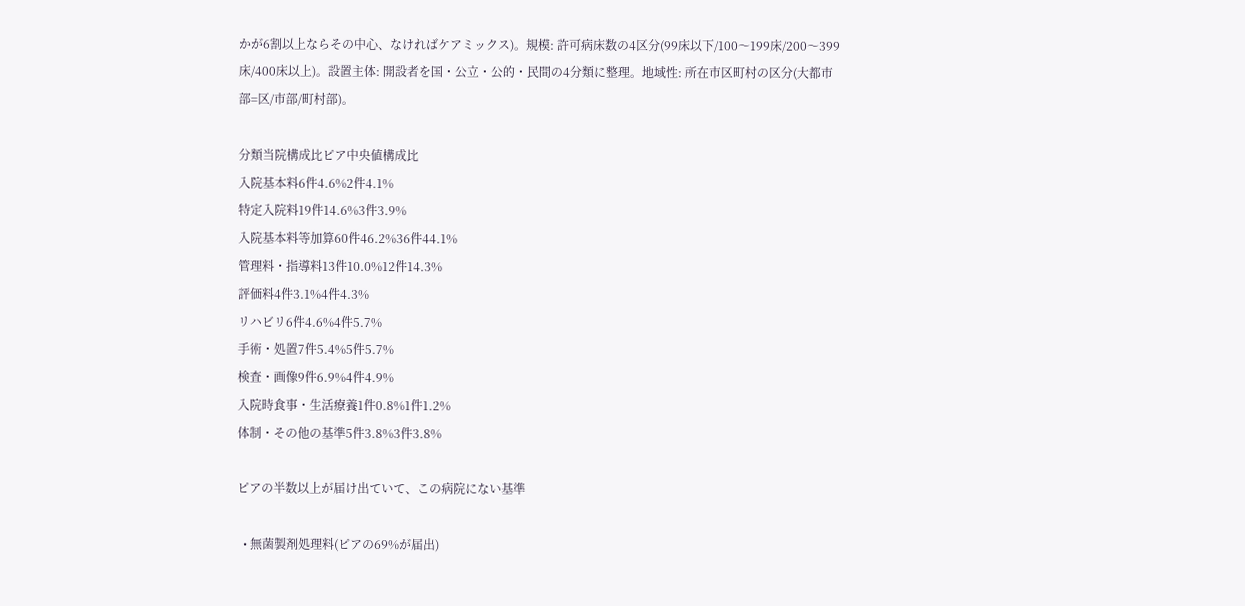かが6割以上ならその中心、なければケアミックス)。規模: 許可病床数の4区分(99床以下/100〜199床/200〜399床/400床以上)。設置主体: 開設者を国・公立・公的・民間の4分類に整理。地域性: 所在市区町村の区分(大都市部=区/市部/町村部)。

分類当院構成比ピア中央値構成比
入院基本料6件4.6%2件4.1%
特定入院料19件14.6%3件3.9%
入院基本料等加算60件46.2%36件44.1%
管理料・指導料13件10.0%12件14.3%
評価料4件3.1%4件4.3%
リハビリ6件4.6%4件5.7%
手術・処置7件5.4%5件5.7%
検査・画像9件6.9%4件4.9%
入院時食事・生活療養1件0.8%1件1.2%
体制・その他の基準5件3.8%3件3.8%

ピアの半数以上が届け出ていて、この病院にない基準

  • 無菌製剤処理料(ピアの69%が届出)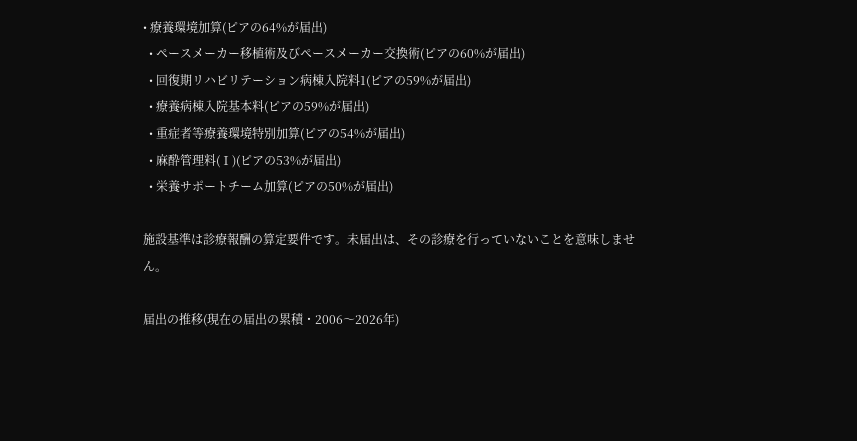• 療養環境加算(ピアの64%が届出)
  • ペースメーカー移植術及びペースメーカー交換術(ピアの60%が届出)
  • 回復期リハビリテーション病棟入院料1(ピアの59%が届出)
  • 療養病棟入院基本料(ピアの59%が届出)
  • 重症者等療養環境特別加算(ピアの54%が届出)
  • 麻酔管理料(Ⅰ)(ピアの53%が届出)
  • 栄養サポートチーム加算(ピアの50%が届出)

施設基準は診療報酬の算定要件です。未届出は、その診療を行っていないことを意味しません。

届出の推移(現在の届出の累積・2006〜2026年)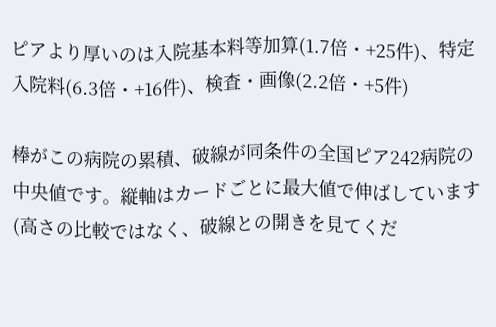ピアより厚いのは入院基本料等加算(1.7倍・+25件)、特定入院料(6.3倍・+16件)、検査・画像(2.2倍・+5件)

棒がこの病院の累積、破線が同条件の全国ピア242病院の中央値です。縦軸はカードごとに最大値で伸ばしています(高さの比較ではなく、破線との開きを見てくだ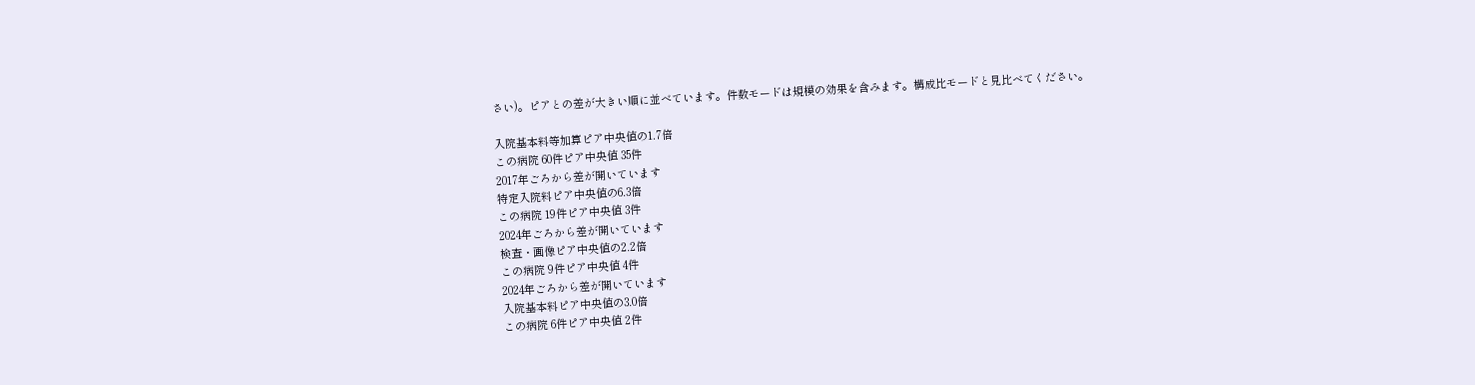さい)。ピアとの差が大きい順に並べています。件数モードは規模の効果を含みます。構成比モードと見比べてください。

入院基本料等加算ピア中央値の1.7倍
この病院 60件ピア中央値 35件
2017年ごろから差が開いています
特定入院料ピア中央値の6.3倍
この病院 19件ピア中央値 3件
2024年ごろから差が開いています
検査・画像ピア中央値の2.2倍
この病院 9件ピア中央値 4件
2024年ごろから差が開いています
入院基本料ピア中央値の3.0倍
この病院 6件ピア中央値 2件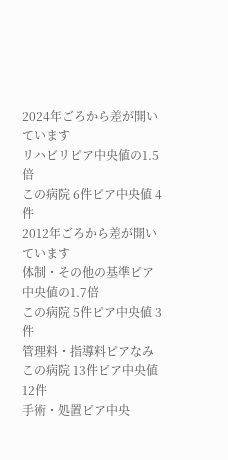2024年ごろから差が開いています
リハビリピア中央値の1.5倍
この病院 6件ピア中央値 4件
2012年ごろから差が開いています
体制・その他の基準ピア中央値の1.7倍
この病院 5件ピア中央値 3件
管理料・指導料ピアなみ
この病院 13件ピア中央値 12件
手術・処置ピア中央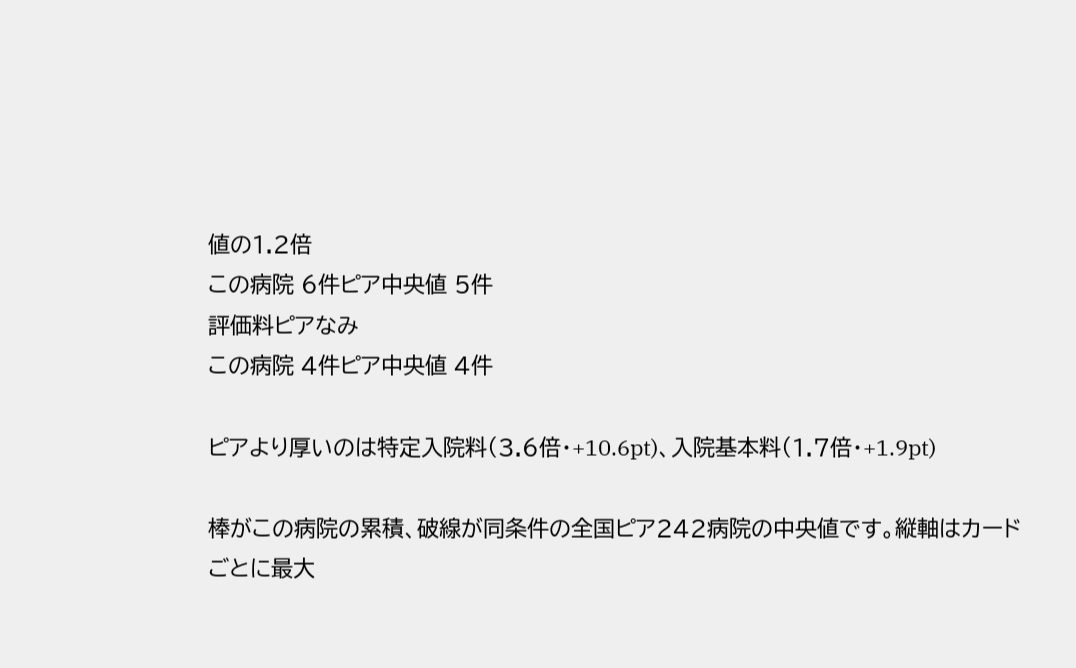値の1.2倍
この病院 6件ピア中央値 5件
評価料ピアなみ
この病院 4件ピア中央値 4件

ピアより厚いのは特定入院料(3.6倍・+10.6pt)、入院基本料(1.7倍・+1.9pt)

棒がこの病院の累積、破線が同条件の全国ピア242病院の中央値です。縦軸はカードごとに最大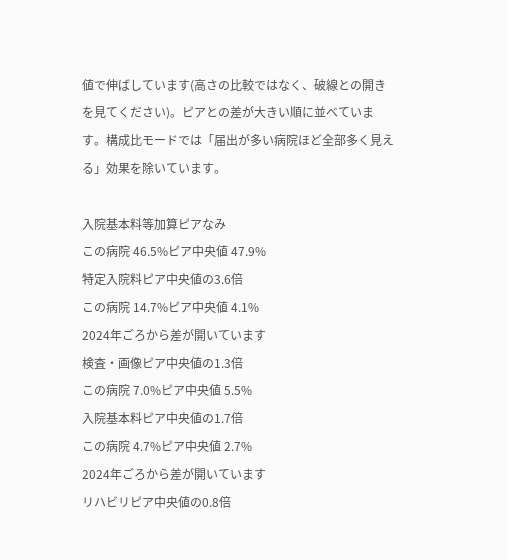値で伸ばしています(高さの比較ではなく、破線との開きを見てください)。ピアとの差が大きい順に並べています。構成比モードでは「届出が多い病院ほど全部多く見える」効果を除いています。

入院基本料等加算ピアなみ
この病院 46.5%ピア中央値 47.9%
特定入院料ピア中央値の3.6倍
この病院 14.7%ピア中央値 4.1%
2024年ごろから差が開いています
検査・画像ピア中央値の1.3倍
この病院 7.0%ピア中央値 5.5%
入院基本料ピア中央値の1.7倍
この病院 4.7%ピア中央値 2.7%
2024年ごろから差が開いています
リハビリピア中央値の0.8倍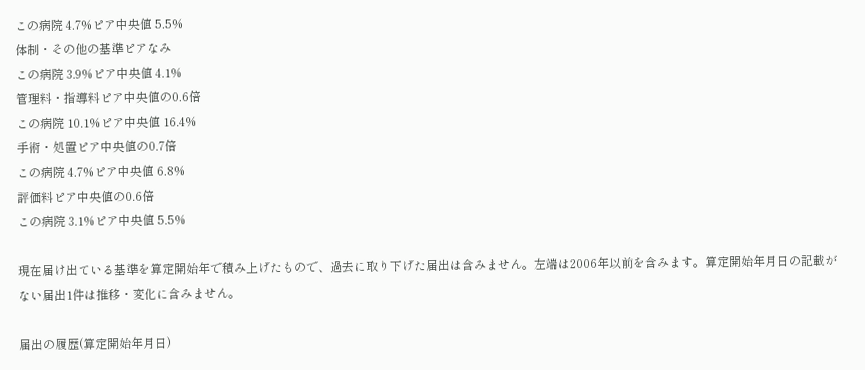この病院 4.7%ピア中央値 5.5%
体制・その他の基準ピアなみ
この病院 3.9%ピア中央値 4.1%
管理料・指導料ピア中央値の0.6倍
この病院 10.1%ピア中央値 16.4%
手術・処置ピア中央値の0.7倍
この病院 4.7%ピア中央値 6.8%
評価料ピア中央値の0.6倍
この病院 3.1%ピア中央値 5.5%

現在届け出ている基準を算定開始年で積み上げたもので、過去に取り下げた届出は含みません。左端は2006年以前を含みます。算定開始年月日の記載がない届出1件は推移・変化に含みません。

届出の履歴(算定開始年月日)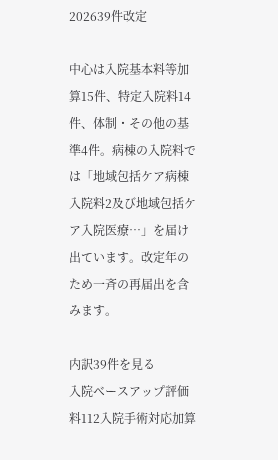202639件改定

中心は入院基本料等加算15件、特定入院料14件、体制・その他の基準4件。病棟の入院料では「地域包括ケア病棟入院料2及び地域包括ケア入院医療…」を届け出ています。改定年のため一斉の再届出を含みます。

内訳39件を見る
入院ベースアップ評価料112入院手術対応加算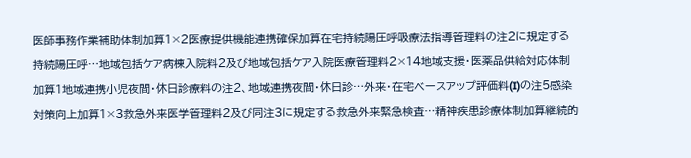医師事務作業補助体制加算1×2医療提供機能連携確保加算在宅持続陽圧呼吸療法指導管理料の注2に規定する持続陽圧呼…地域包括ケア病棟入院料2及び地域包括ケア入院医療管理料2×14地域支援・医薬品供給対応体制加算1地域連携小児夜間・休日診療料の注2、地域連携夜間・休日診…外来・在宅ベースアップ評価料(I)の注5感染対策向上加算1×3救急外来医学管理料2及び同注3に規定する救急外来緊急検査…精神疾患診療体制加算継続的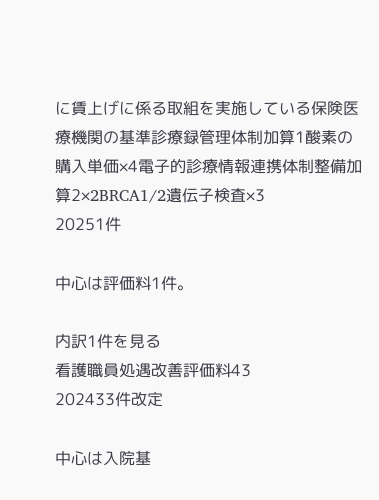に賃上げに係る取組を実施している保険医療機関の基準診療録管理体制加算1酸素の購入単価×4電子的診療情報連携体制整備加算2×2BRCA1/2遺伝子検査×3
20251件

中心は評価料1件。

内訳1件を見る
看護職員処遇改善評価料43
202433件改定

中心は入院基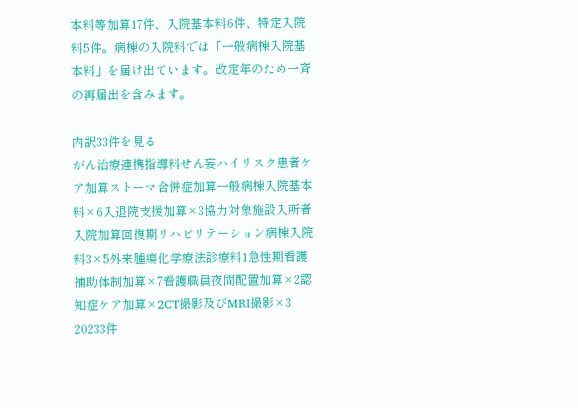本料等加算17件、入院基本料6件、特定入院料5件。病棟の入院料では「一般病棟入院基本料」を届け出ています。改定年のため一斉の再届出を含みます。

内訳33件を見る
がん治療連携指導料せん妄ハイリスク患者ケア加算ストーマ合併症加算一般病棟入院基本料×6入退院支援加算×3協力対象施設入所者入院加算回復期リハビリテーション病棟入院料3×5外来腫瘍化学療法診療料1急性期看護補助体制加算×7看護職員夜間配置加算×2認知症ケア加算×2CT撮影及びMRI撮影×3
20233件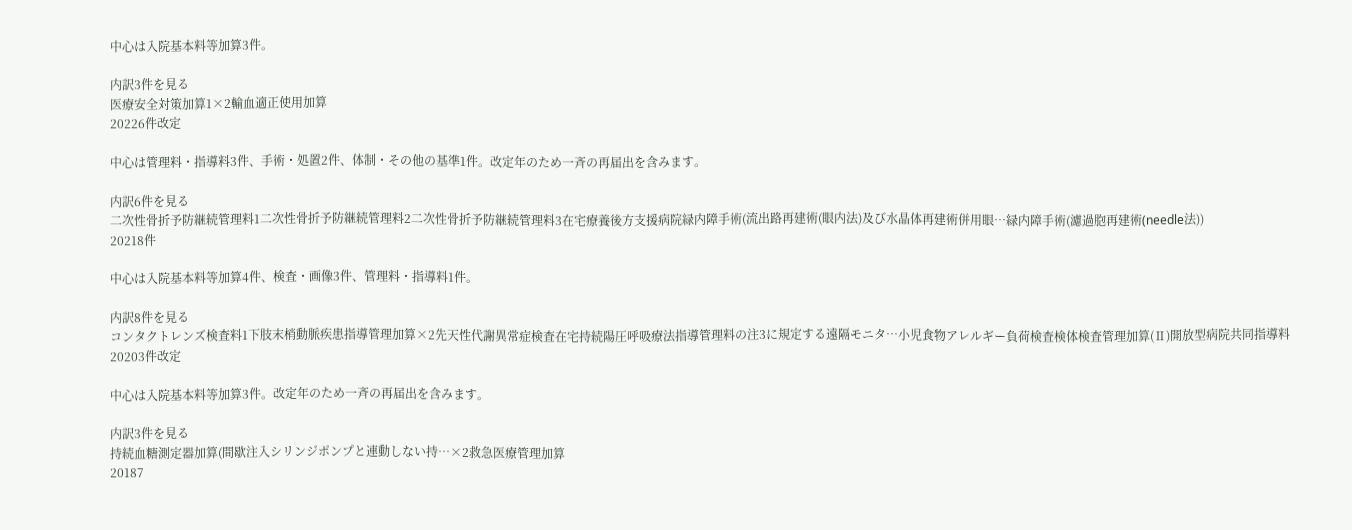中心は入院基本料等加算3件。

内訳3件を見る
医療安全対策加算1×2輸血適正使用加算
20226件改定

中心は管理料・指導料3件、手術・処置2件、体制・その他の基準1件。改定年のため一斉の再届出を含みます。

内訳6件を見る
二次性骨折予防継続管理料1二次性骨折予防継続管理料2二次性骨折予防継続管理料3在宅療養後方支援病院緑内障手術(流出路再建術(眼内法)及び水晶体再建術併用眼…緑内障手術(濾過胞再建術(needle法))
20218件

中心は入院基本料等加算4件、検査・画像3件、管理料・指導料1件。

内訳8件を見る
コンタクトレンズ検査料1下肢末梢動脈疾患指導管理加算×2先天性代謝異常症検査在宅持続陽圧呼吸療法指導管理料の注3に規定する遠隔モニタ…小児食物アレルギー負荷検査検体検査管理加算(Ⅱ)開放型病院共同指導料
20203件改定

中心は入院基本料等加算3件。改定年のため一斉の再届出を含みます。

内訳3件を見る
持続血糖測定器加算(間歇注入シリンジポンプと連動しない持…×2救急医療管理加算
20187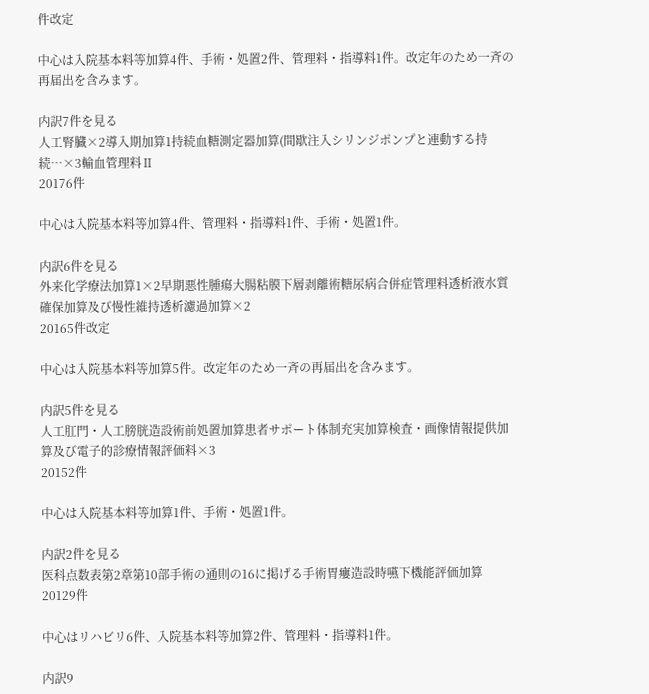件改定

中心は入院基本料等加算4件、手術・処置2件、管理料・指導料1件。改定年のため一斉の再届出を含みます。

内訳7件を見る
人工腎臓×2導入期加算1持続血糖測定器加算(間歇注入シリンジポンプと連動する持続…×3輸血管理料Ⅱ
20176件

中心は入院基本料等加算4件、管理料・指導料1件、手術・処置1件。

内訳6件を見る
外来化学療法加算1×2早期悪性腫瘍大腸粘膜下層剥離術糖尿病合併症管理料透析液水質確保加算及び慢性維持透析濾過加算×2
20165件改定

中心は入院基本料等加算5件。改定年のため一斉の再届出を含みます。

内訳5件を見る
人工肛門・人工膀胱造設術前処置加算患者サポート体制充実加算検査・画像情報提供加算及び電子的診療情報評価料×3
20152件

中心は入院基本料等加算1件、手術・処置1件。

内訳2件を見る
医科点数表第2章第10部手術の通則の16に掲げる手術胃瘻造設時嚥下機能評価加算
20129件

中心はリハビリ6件、入院基本料等加算2件、管理料・指導料1件。

内訳9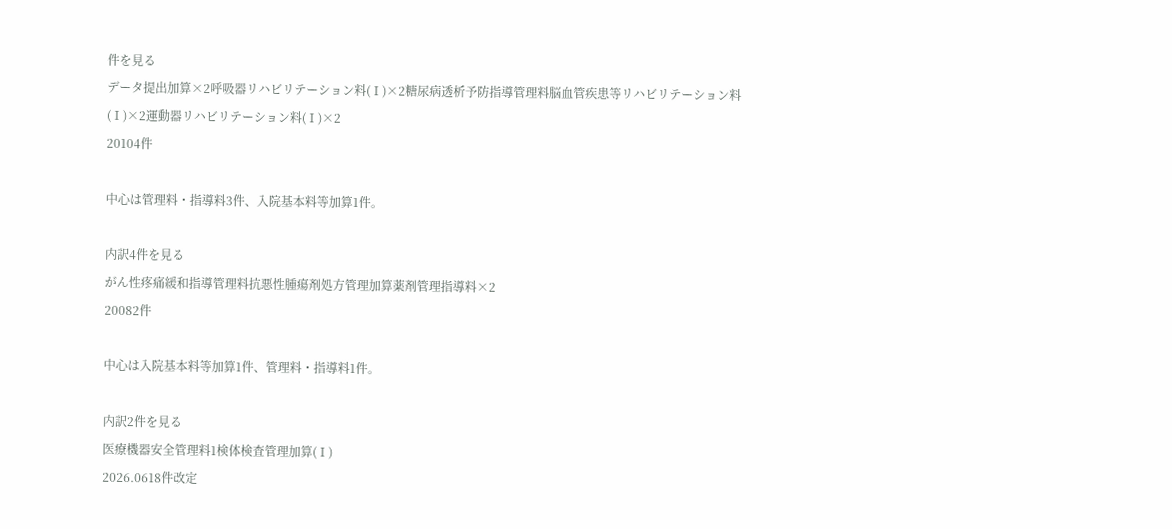件を見る
データ提出加算×2呼吸器リハビリテーション料(Ⅰ)×2糖尿病透析予防指導管理料脳血管疾患等リハビリテーション料(Ⅰ)×2運動器リハビリテーション料(Ⅰ)×2
20104件

中心は管理料・指導料3件、入院基本料等加算1件。

内訳4件を見る
がん性疼痛緩和指導管理料抗悪性腫瘍剤処方管理加算薬剤管理指導料×2
20082件

中心は入院基本料等加算1件、管理料・指導料1件。

内訳2件を見る
医療機器安全管理料1検体検査管理加算(Ⅰ)
2026.0618件改定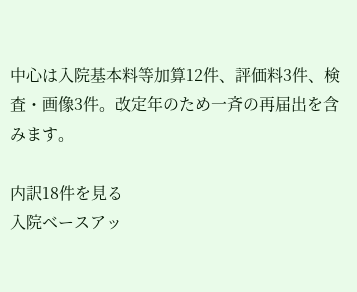中心は入院基本料等加算12件、評価料3件、検査・画像3件。改定年のため一斉の再届出を含みます。

内訳18件を見る
入院ベースアッ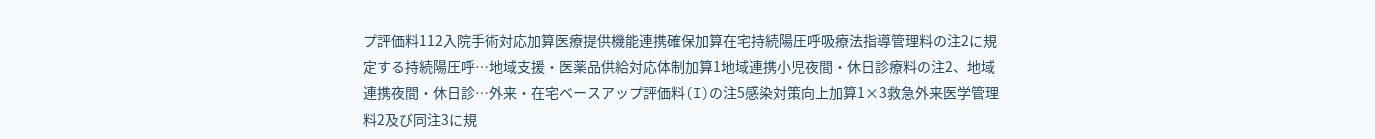プ評価料112入院手術対応加算医療提供機能連携確保加算在宅持続陽圧呼吸療法指導管理料の注2に規定する持続陽圧呼…地域支援・医薬品供給対応体制加算1地域連携小児夜間・休日診療料の注2、地域連携夜間・休日診…外来・在宅ベースアップ評価料(I)の注5感染対策向上加算1×3救急外来医学管理料2及び同注3に規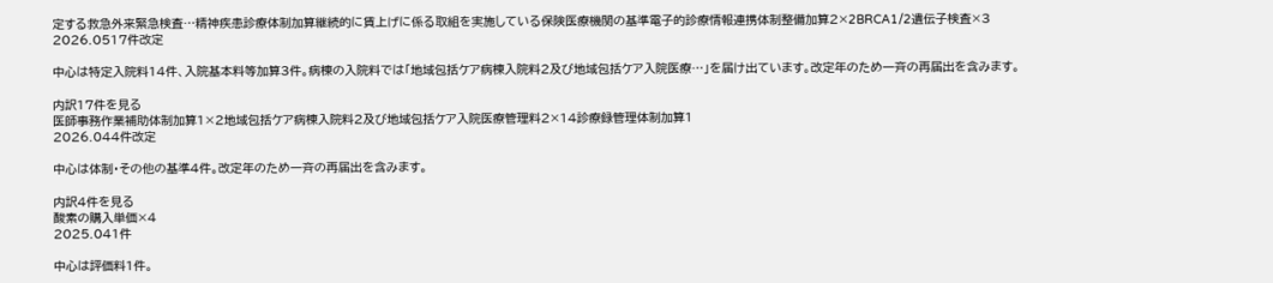定する救急外来緊急検査…精神疾患診療体制加算継続的に賃上げに係る取組を実施している保険医療機関の基準電子的診療情報連携体制整備加算2×2BRCA1/2遺伝子検査×3
2026.0517件改定

中心は特定入院料14件、入院基本料等加算3件。病棟の入院料では「地域包括ケア病棟入院料2及び地域包括ケア入院医療…」を届け出ています。改定年のため一斉の再届出を含みます。

内訳17件を見る
医師事務作業補助体制加算1×2地域包括ケア病棟入院料2及び地域包括ケア入院医療管理料2×14診療録管理体制加算1
2026.044件改定

中心は体制・その他の基準4件。改定年のため一斉の再届出を含みます。

内訳4件を見る
酸素の購入単価×4
2025.041件

中心は評価料1件。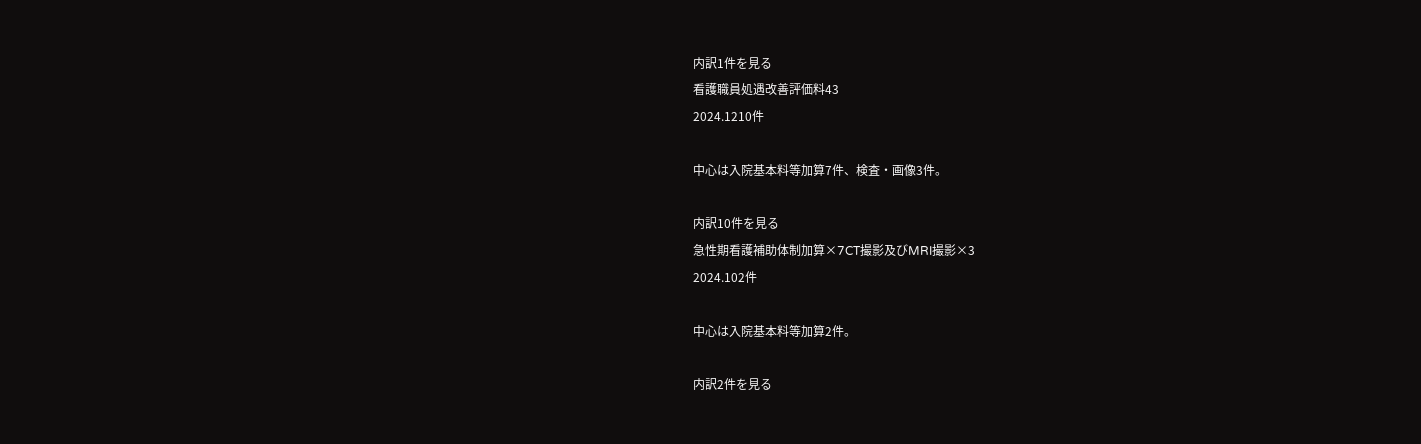内訳1件を見る
看護職員処遇改善評価料43
2024.1210件

中心は入院基本料等加算7件、検査・画像3件。

内訳10件を見る
急性期看護補助体制加算×7CT撮影及びMRI撮影×3
2024.102件

中心は入院基本料等加算2件。

内訳2件を見る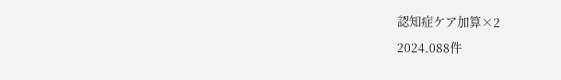認知症ケア加算×2
2024.088件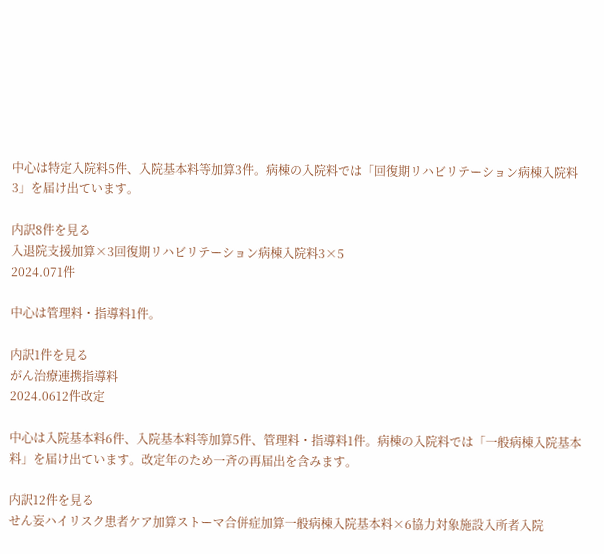中心は特定入院料5件、入院基本料等加算3件。病棟の入院料では「回復期リハビリテーション病棟入院料3」を届け出ています。

内訳8件を見る
入退院支援加算×3回復期リハビリテーション病棟入院料3×5
2024.071件

中心は管理料・指導料1件。

内訳1件を見る
がん治療連携指導料
2024.0612件改定

中心は入院基本料6件、入院基本料等加算5件、管理料・指導料1件。病棟の入院料では「一般病棟入院基本料」を届け出ています。改定年のため一斉の再届出を含みます。

内訳12件を見る
せん妄ハイリスク患者ケア加算ストーマ合併症加算一般病棟入院基本料×6協力対象施設入所者入院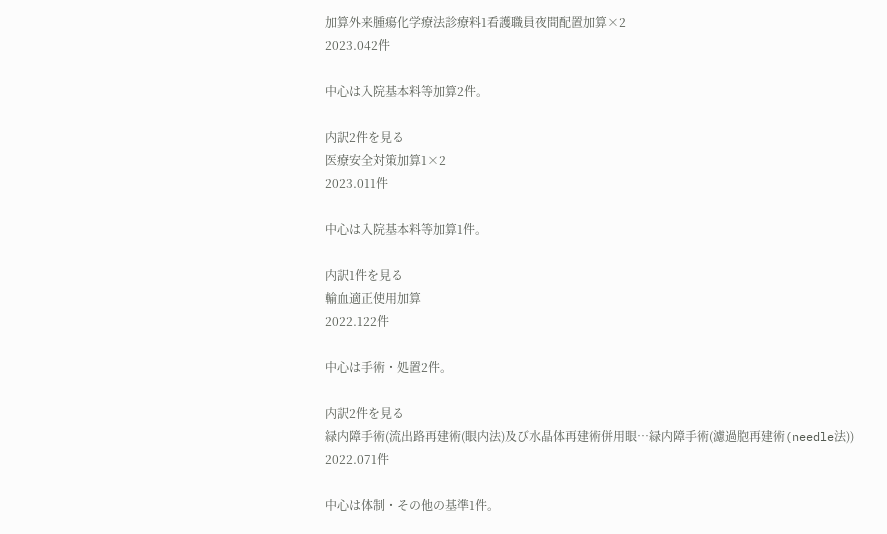加算外来腫瘍化学療法診療料1看護職員夜間配置加算×2
2023.042件

中心は入院基本料等加算2件。

内訳2件を見る
医療安全対策加算1×2
2023.011件

中心は入院基本料等加算1件。

内訳1件を見る
輸血適正使用加算
2022.122件

中心は手術・処置2件。

内訳2件を見る
緑内障手術(流出路再建術(眼内法)及び水晶体再建術併用眼…緑内障手術(濾過胞再建術(needle法))
2022.071件

中心は体制・その他の基準1件。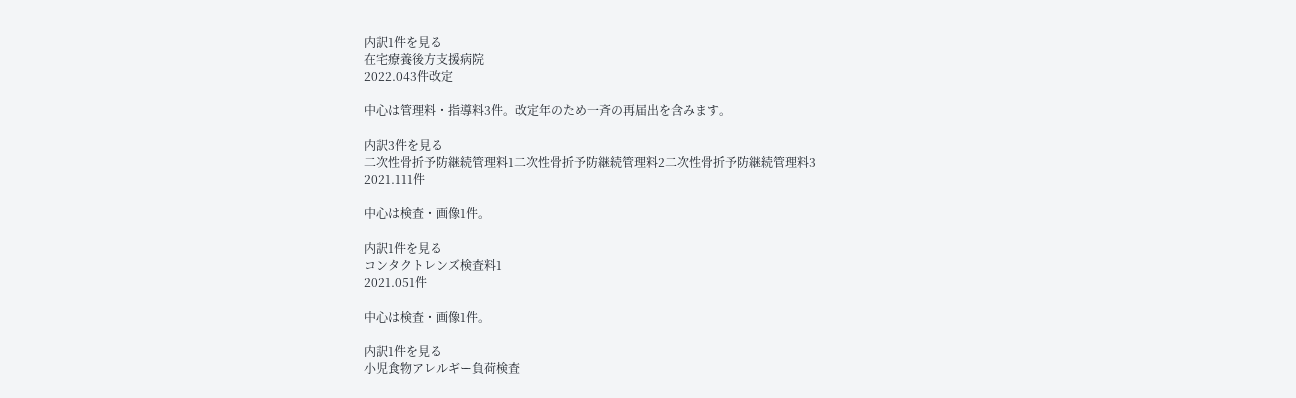内訳1件を見る
在宅療養後方支援病院
2022.043件改定

中心は管理料・指導料3件。改定年のため一斉の再届出を含みます。

内訳3件を見る
二次性骨折予防継続管理料1二次性骨折予防継続管理料2二次性骨折予防継続管理料3
2021.111件

中心は検査・画像1件。

内訳1件を見る
コンタクトレンズ検査料1
2021.051件

中心は検査・画像1件。

内訳1件を見る
小児食物アレルギー負荷検査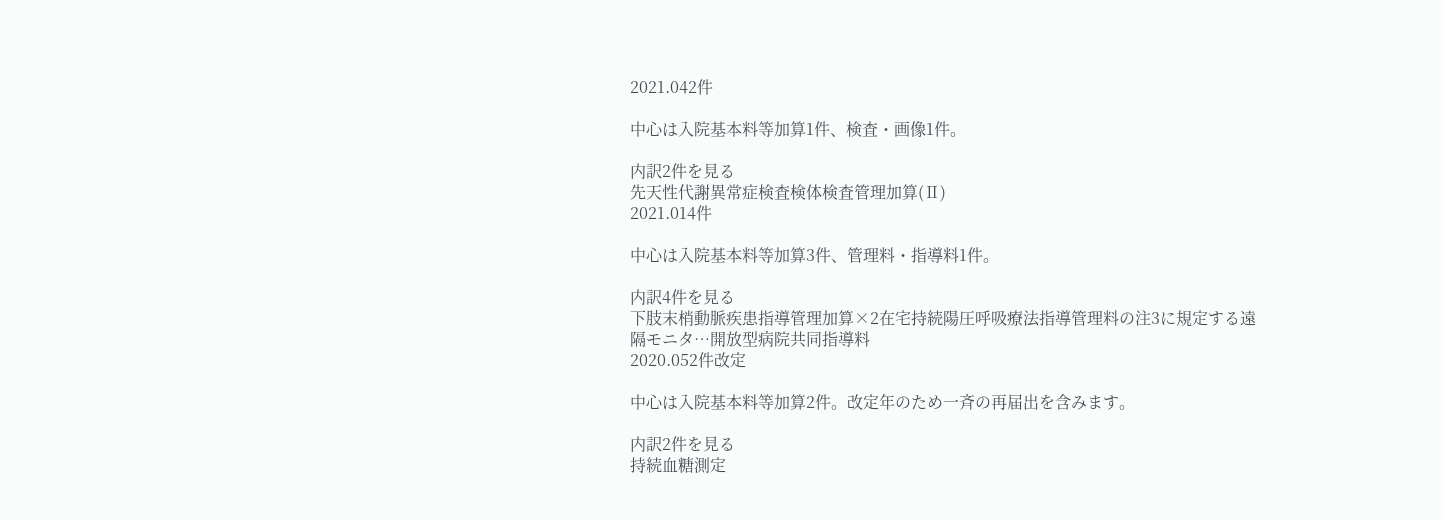2021.042件

中心は入院基本料等加算1件、検査・画像1件。

内訳2件を見る
先天性代謝異常症検査検体検査管理加算(Ⅱ)
2021.014件

中心は入院基本料等加算3件、管理料・指導料1件。

内訳4件を見る
下肢末梢動脈疾患指導管理加算×2在宅持続陽圧呼吸療法指導管理料の注3に規定する遠隔モニタ…開放型病院共同指導料
2020.052件改定

中心は入院基本料等加算2件。改定年のため一斉の再届出を含みます。

内訳2件を見る
持続血糖測定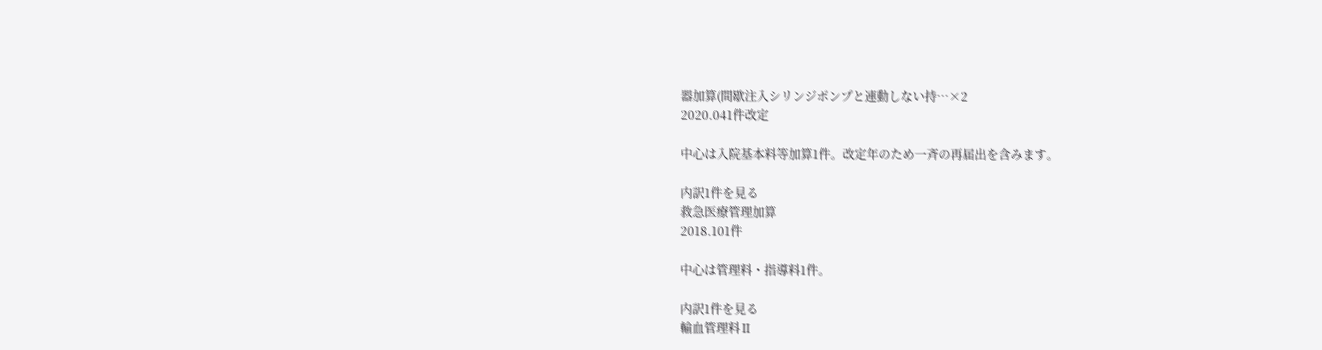器加算(間歇注入シリンジポンプと連動しない持…×2
2020.041件改定

中心は入院基本料等加算1件。改定年のため一斉の再届出を含みます。

内訳1件を見る
救急医療管理加算
2018.101件

中心は管理料・指導料1件。

内訳1件を見る
輸血管理料Ⅱ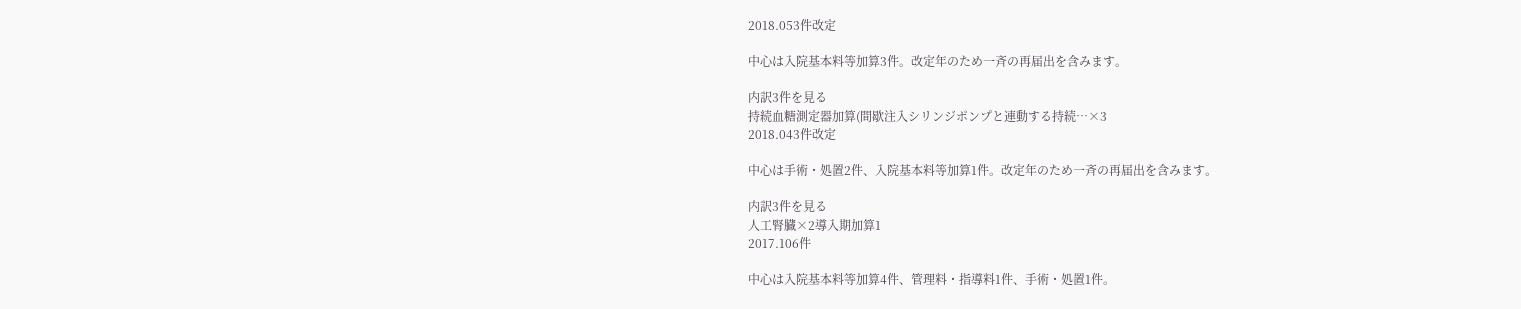2018.053件改定

中心は入院基本料等加算3件。改定年のため一斉の再届出を含みます。

内訳3件を見る
持続血糖測定器加算(間歇注入シリンジポンプと連動する持続…×3
2018.043件改定

中心は手術・処置2件、入院基本料等加算1件。改定年のため一斉の再届出を含みます。

内訳3件を見る
人工腎臓×2導入期加算1
2017.106件

中心は入院基本料等加算4件、管理料・指導料1件、手術・処置1件。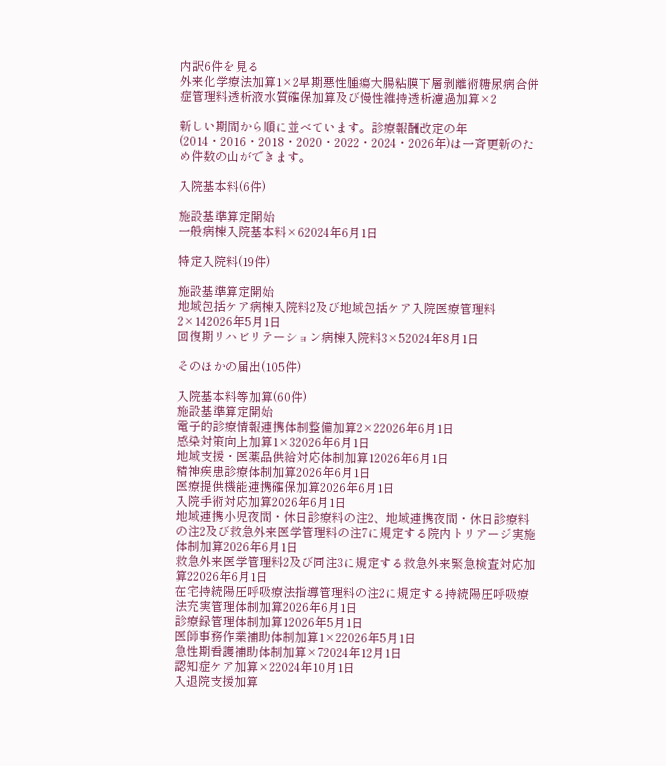内訳6件を見る
外来化学療法加算1×2早期悪性腫瘍大腸粘膜下層剥離術糖尿病合併症管理料透析液水質確保加算及び慢性維持透析濾過加算×2

新しい期間から順に並べています。診療報酬改定の年(2014・2016・2018・2020・2022・2024・2026年)は一斉更新のため件数の山ができます。

入院基本料(6件)

施設基準算定開始
一般病棟入院基本料×62024年6月1日

特定入院料(19件)

施設基準算定開始
地域包括ケア病棟入院料2及び地域包括ケア入院医療管理料2×142026年5月1日
回復期リハビリテーション病棟入院料3×52024年8月1日

そのほかの届出(105件)

入院基本料等加算(60件)
施設基準算定開始
電子的診療情報連携体制整備加算2×22026年6月1日
感染対策向上加算1×32026年6月1日
地域支援・医薬品供給対応体制加算12026年6月1日
精神疾患診療体制加算2026年6月1日
医療提供機能連携確保加算2026年6月1日
入院手術対応加算2026年6月1日
地域連携小児夜間・休日診療料の注2、地域連携夜間・休日診療料の注2及び救急外来医学管理料の注7に規定する院内トリアージ実施体制加算2026年6月1日
救急外来医学管理料2及び同注3に規定する救急外来緊急検査対応加算22026年6月1日
在宅持続陽圧呼吸療法指導管理料の注2に規定する持続陽圧呼吸療法充実管理体制加算2026年6月1日
診療録管理体制加算12026年5月1日
医師事務作業補助体制加算1×22026年5月1日
急性期看護補助体制加算×72024年12月1日
認知症ケア加算×22024年10月1日
入退院支援加算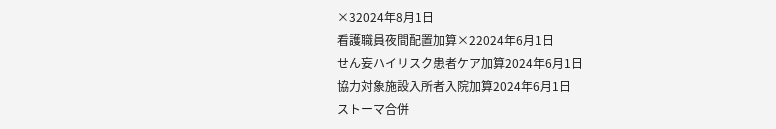×32024年8月1日
看護職員夜間配置加算×22024年6月1日
せん妄ハイリスク患者ケア加算2024年6月1日
協力対象施設入所者入院加算2024年6月1日
ストーマ合併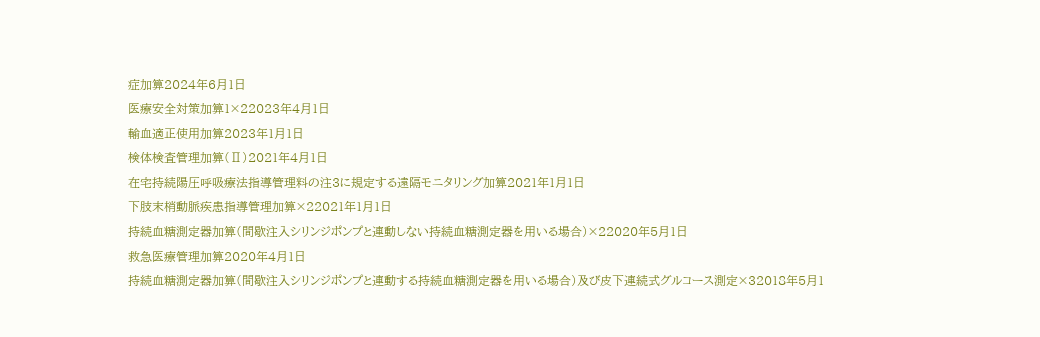症加算2024年6月1日
医療安全対策加算1×22023年4月1日
輸血適正使用加算2023年1月1日
検体検査管理加算(Ⅱ)2021年4月1日
在宅持続陽圧呼吸療法指導管理料の注3に規定する遠隔モニタリング加算2021年1月1日
下肢末梢動脈疾患指導管理加算×22021年1月1日
持続血糖測定器加算(間歇注入シリンジポンプと連動しない持続血糖測定器を用いる場合)×22020年5月1日
救急医療管理加算2020年4月1日
持続血糖測定器加算(間歇注入シリンジポンプと連動する持続血糖測定器を用いる場合)及び皮下連続式グルコース測定×32018年5月1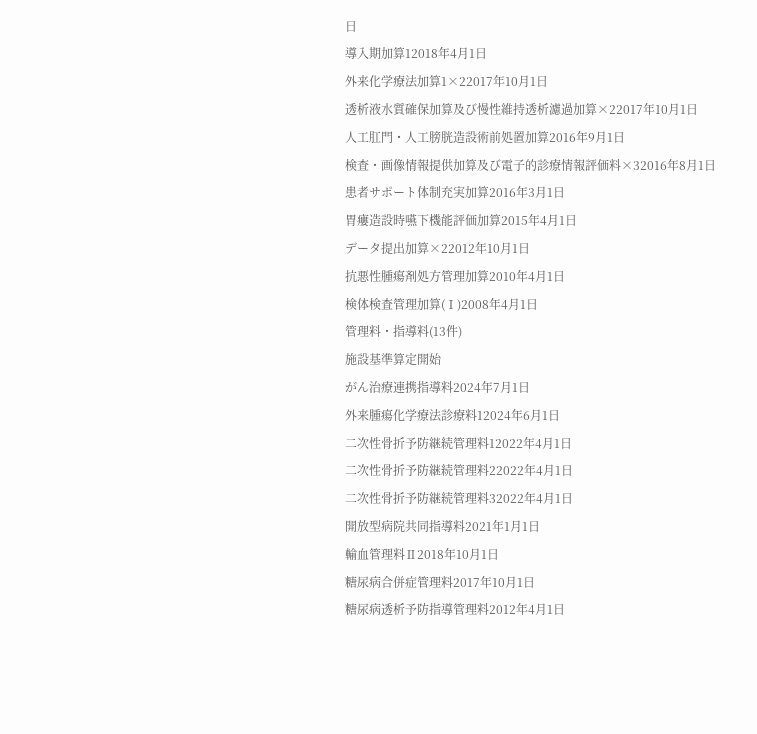日
導入期加算12018年4月1日
外来化学療法加算1×22017年10月1日
透析液水質確保加算及び慢性維持透析濾過加算×22017年10月1日
人工肛門・人工膀胱造設術前処置加算2016年9月1日
検査・画像情報提供加算及び電子的診療情報評価料×32016年8月1日
患者サポート体制充実加算2016年3月1日
胃瘻造設時嚥下機能評価加算2015年4月1日
データ提出加算×22012年10月1日
抗悪性腫瘍剤処方管理加算2010年4月1日
検体検査管理加算(Ⅰ)2008年4月1日
管理料・指導料(13件)
施設基準算定開始
がん治療連携指導料2024年7月1日
外来腫瘍化学療法診療料12024年6月1日
二次性骨折予防継続管理料12022年4月1日
二次性骨折予防継続管理料22022年4月1日
二次性骨折予防継続管理料32022年4月1日
開放型病院共同指導料2021年1月1日
輸血管理料Ⅱ2018年10月1日
糖尿病合併症管理料2017年10月1日
糖尿病透析予防指導管理料2012年4月1日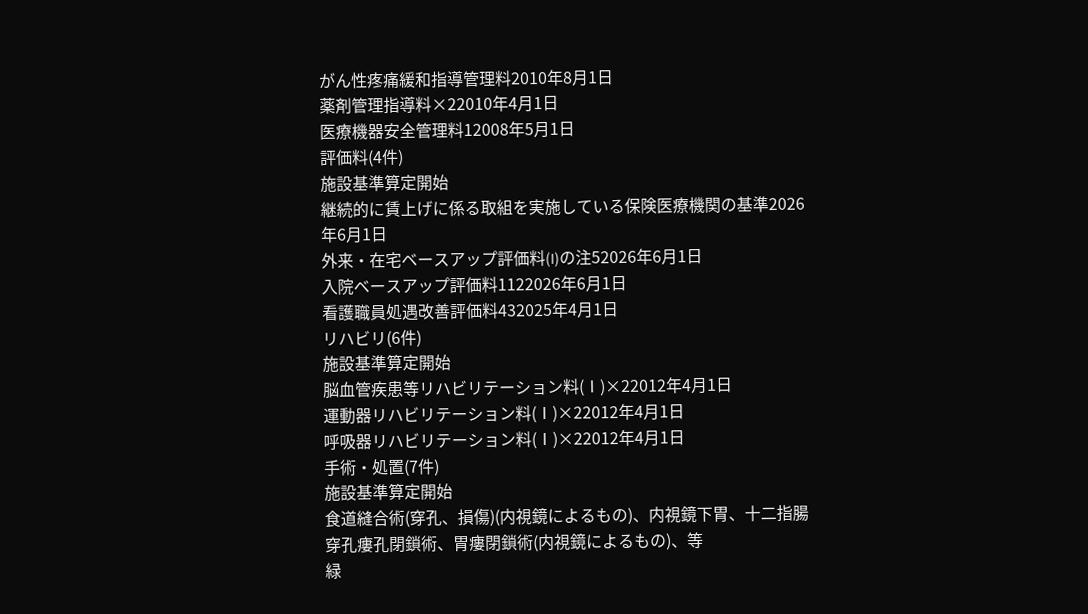がん性疼痛緩和指導管理料2010年8月1日
薬剤管理指導料×22010年4月1日
医療機器安全管理料12008年5月1日
評価料(4件)
施設基準算定開始
継続的に賃上げに係る取組を実施している保険医療機関の基準2026年6月1日
外来・在宅ベースアップ評価料(I)の注52026年6月1日
入院ベースアップ評価料1122026年6月1日
看護職員処遇改善評価料432025年4月1日
リハビリ(6件)
施設基準算定開始
脳血管疾患等リハビリテーション料(Ⅰ)×22012年4月1日
運動器リハビリテーション料(Ⅰ)×22012年4月1日
呼吸器リハビリテーション料(Ⅰ)×22012年4月1日
手術・処置(7件)
施設基準算定開始
食道縫合術(穿孔、損傷)(内視鏡によるもの)、内視鏡下胃、十二指腸穿孔瘻孔閉鎖術、胃瘻閉鎖術(内視鏡によるもの)、等
緑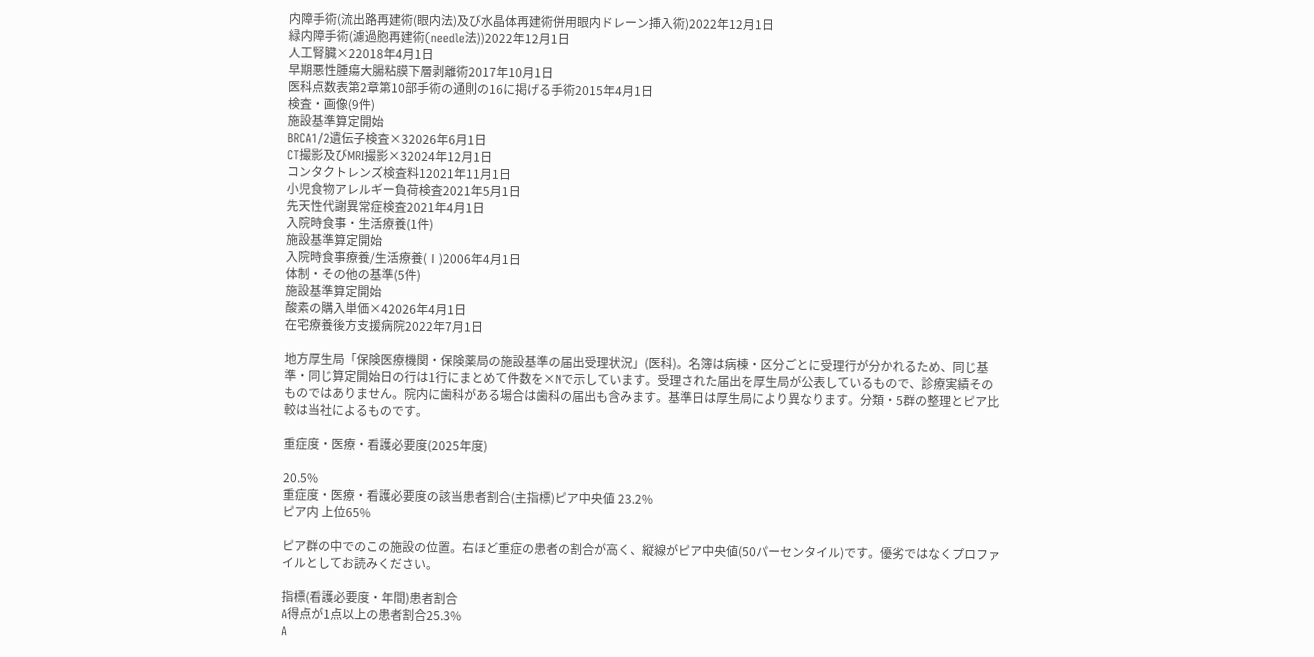内障手術(流出路再建術(眼内法)及び水晶体再建術併用眼内ドレーン挿入術)2022年12月1日
緑内障手術(濾過胞再建術(needle法))2022年12月1日
人工腎臓×22018年4月1日
早期悪性腫瘍大腸粘膜下層剥離術2017年10月1日
医科点数表第2章第10部手術の通則の16に掲げる手術2015年4月1日
検査・画像(9件)
施設基準算定開始
BRCA1/2遺伝子検査×32026年6月1日
CT撮影及びMRI撮影×32024年12月1日
コンタクトレンズ検査料12021年11月1日
小児食物アレルギー負荷検査2021年5月1日
先天性代謝異常症検査2021年4月1日
入院時食事・生活療養(1件)
施設基準算定開始
入院時食事療養/生活療養(Ⅰ)2006年4月1日
体制・その他の基準(5件)
施設基準算定開始
酸素の購入単価×42026年4月1日
在宅療養後方支援病院2022年7月1日

地方厚生局「保険医療機関・保険薬局の施設基準の届出受理状況」(医科)。名簿は病棟・区分ごとに受理行が分かれるため、同じ基準・同じ算定開始日の行は1行にまとめて件数を×Nで示しています。受理された届出を厚生局が公表しているもので、診療実績そのものではありません。院内に歯科がある場合は歯科の届出も含みます。基準日は厚生局により異なります。分類・5群の整理とピア比較は当社によるものです。

重症度・医療・看護必要度(2025年度)

20.5%
重症度・医療・看護必要度の該当患者割合(主指標)ピア中央値 23.2%
ピア内 上位65%

ピア群の中でのこの施設の位置。右ほど重症の患者の割合が高く、縦線がピア中央値(50パーセンタイル)です。優劣ではなくプロファイルとしてお読みください。

指標(看護必要度・年間)患者割合
A得点が1点以上の患者割合25.3%
A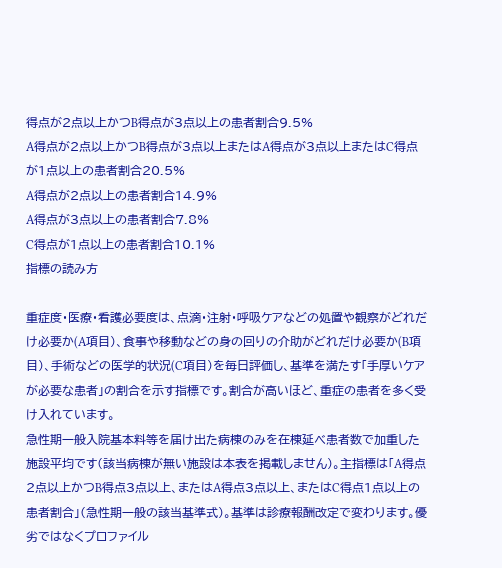得点が2点以上かつB得点が3点以上の患者割合9.5%
A得点が2点以上かつB得点が3点以上またはA得点が3点以上またはC得点が1点以上の患者割合20.5%
A得点が2点以上の患者割合14.9%
A得点が3点以上の患者割合7.8%
C得点が1点以上の患者割合10.1%
指標の読み方

重症度・医療・看護必要度は、点滴・注射・呼吸ケアなどの処置や観察がどれだけ必要か(A項目)、食事や移動などの身の回りの介助がどれだけ必要か(B項目)、手術などの医学的状況(C項目)を毎日評価し、基準を満たす「手厚いケアが必要な患者」の割合を示す指標です。割合が高いほど、重症の患者を多く受け入れています。
急性期一般入院基本料等を届け出た病棟のみを在棟延べ患者数で加重した施設平均です(該当病棟が無い施設は本表を掲載しません)。主指標は「A得点2点以上かつB得点3点以上、またはA得点3点以上、またはC得点1点以上の患者割合」(急性期一般の該当基準式)。基準は診療報酬改定で変わります。優劣ではなくプロファイル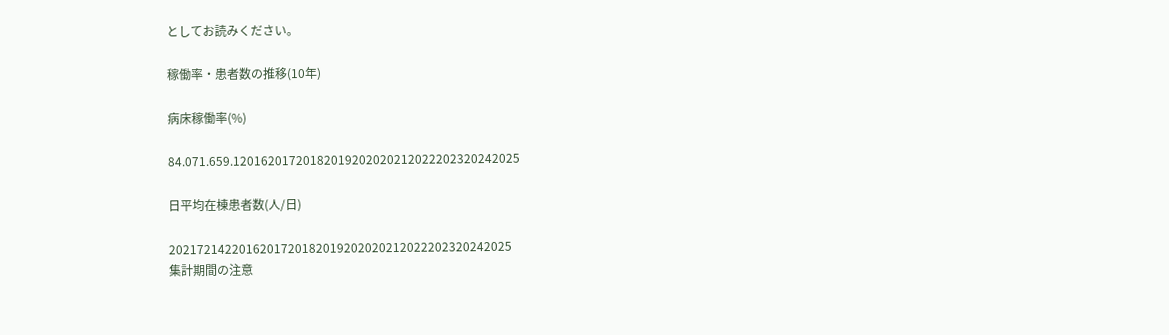としてお読みください。

稼働率・患者数の推移(10年)

病床稼働率(%)

84.071.659.12016201720182019202020212022202320242025

日平均在棟患者数(人/日)

2021721422016201720182019202020212022202320242025
集計期間の注意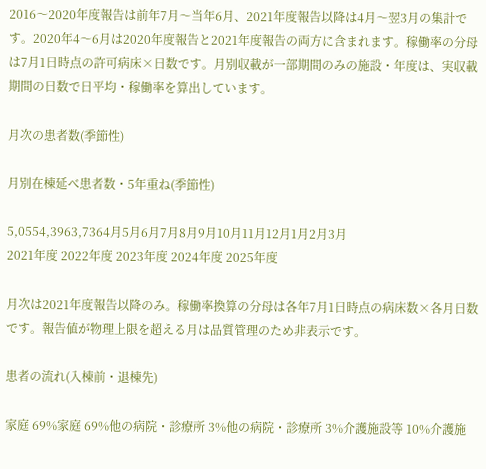2016〜2020年度報告は前年7月〜当年6月、2021年度報告以降は4月〜翌3月の集計です。2020年4〜6月は2020年度報告と2021年度報告の両方に含まれます。稼働率の分母は7月1日時点の許可病床×日数です。月別収載が一部期間のみの施設・年度は、実収載期間の日数で日平均・稼働率を算出しています。

月次の患者数(季節性)

月別在棟延べ患者数・5年重ね(季節性)

5,0554,3963,7364月5月6月7月8月9月10月11月12月1月2月3月
2021年度 2022年度 2023年度 2024年度 2025年度

月次は2021年度報告以降のみ。稼働率換算の分母は各年7月1日時点の病床数×各月日数です。報告値が物理上限を超える月は品質管理のため非表示です。

患者の流れ(入棟前・退棟先)

家庭 69%家庭 69%他の病院・診療所 3%他の病院・診療所 3%介護施設等 10%介護施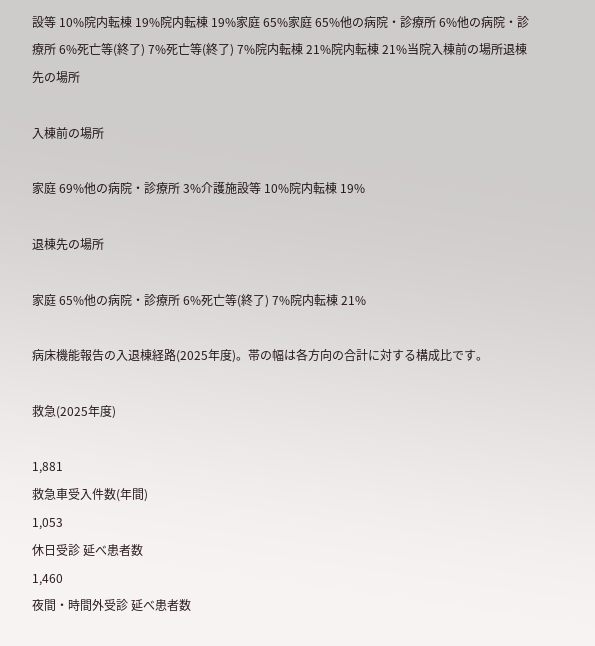設等 10%院内転棟 19%院内転棟 19%家庭 65%家庭 65%他の病院・診療所 6%他の病院・診療所 6%死亡等(終了) 7%死亡等(終了) 7%院内転棟 21%院内転棟 21%当院入棟前の場所退棟先の場所

入棟前の場所

家庭 69%他の病院・診療所 3%介護施設等 10%院内転棟 19%

退棟先の場所

家庭 65%他の病院・診療所 6%死亡等(終了) 7%院内転棟 21%

病床機能報告の入退棟経路(2025年度)。帯の幅は各方向の合計に対する構成比です。

救急(2025年度)

1,881
救急車受入件数(年間)
1,053
休日受診 延べ患者数
1,460
夜間・時間外受診 延べ患者数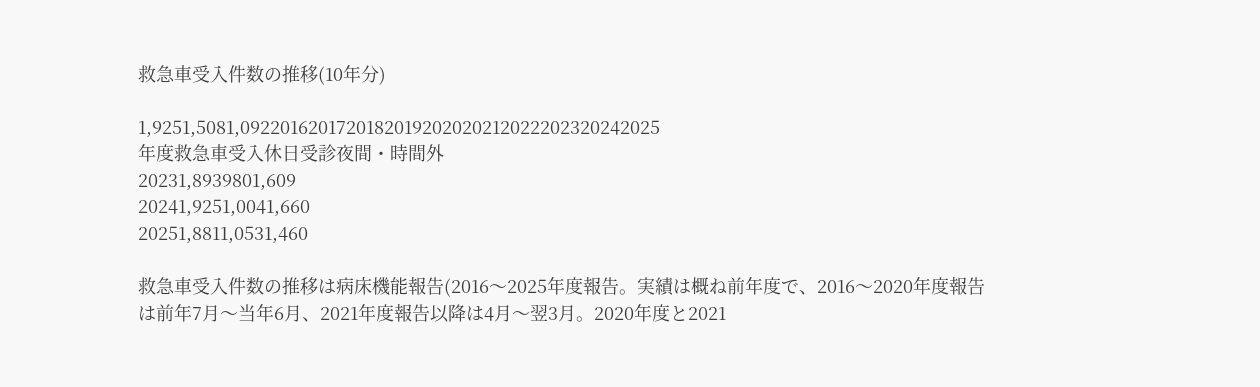救急車受入件数の推移(10年分)

1,9251,5081,0922016201720182019202020212022202320242025
年度救急車受入休日受診夜間・時間外
20231,8939801,609
20241,9251,0041,660
20251,8811,0531,460

救急車受入件数の推移は病床機能報告(2016〜2025年度報告。実績は概ね前年度で、2016〜2020年度報告は前年7月〜当年6月、2021年度報告以降は4月〜翌3月。2020年度と2021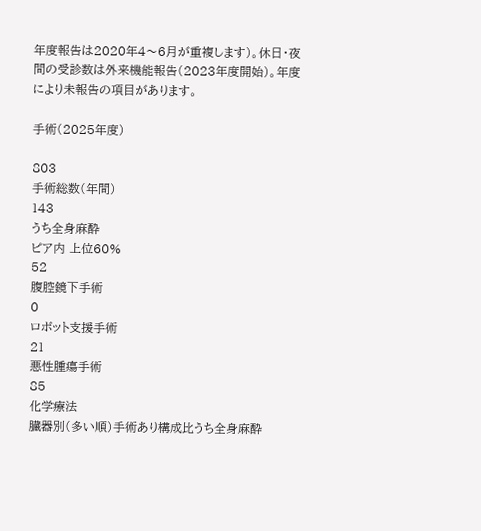年度報告は2020年4〜6月が重複します)。休日・夜間の受診数は外来機能報告(2023年度開始)。年度により未報告の項目があります。

手術(2025年度)

803
手術総数(年間)
143
うち全身麻酔
ピア内 上位60%
52
腹腔鏡下手術
0
ロボット支援手術
21
悪性腫瘍手術
85
化学療法
臓器別(多い順)手術あり構成比うち全身麻酔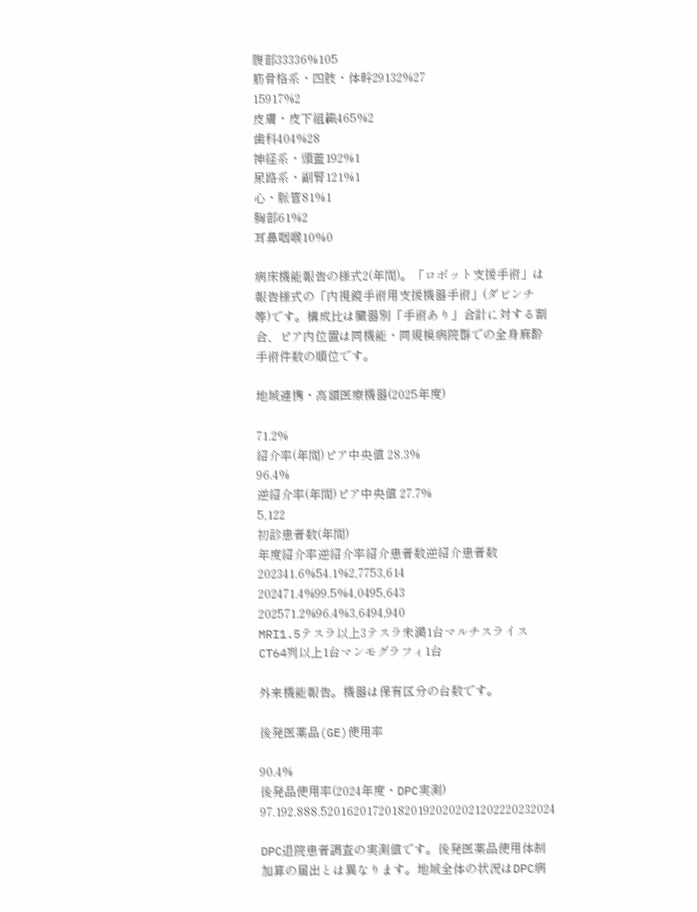腹部33336%105
筋骨格系・四肢・体幹29132%27
15917%2
皮膚・皮下組織465%2
歯科404%28
神経系・頭蓋192%1
尿路系・副腎121%1
心・脈管81%1
胸部61%2
耳鼻咽喉10%0

病床機能報告の様式2(年間)。「ロボット支援手術」は報告様式の「内視鏡手術用支援機器手術」(ダビンチ等)です。構成比は臓器別「手術あり」合計に対する割合、ピア内位置は同機能・同規模病院群での全身麻酔手術件数の順位です。

地域連携・高額医療機器(2025年度)

71.2%
紹介率(年間)ピア中央値 28.3%
96.4%
逆紹介率(年間)ピア中央値 27.7%
5,122
初診患者数(年間)
年度紹介率逆紹介率紹介患者数逆紹介患者数
202341.6%54.1%2,7753,614
202471.4%99.5%4,0495,643
202571.2%96.4%3,6494,940
MRI1.5テスラ以上3テスラ未満1台マルチスライスCT64列以上1台マンモグラフィ1台

外来機能報告。機器は保有区分の台数です。

後発医薬品(GE)使用率

90.4%
後発品使用率(2024年度・DPC実測)
97.192.888.5201620172018201920202021202220232024

DPC退院患者調査の実測値です。後発医薬品使用体制加算の届出とは異なります。地域全体の状況はDPC病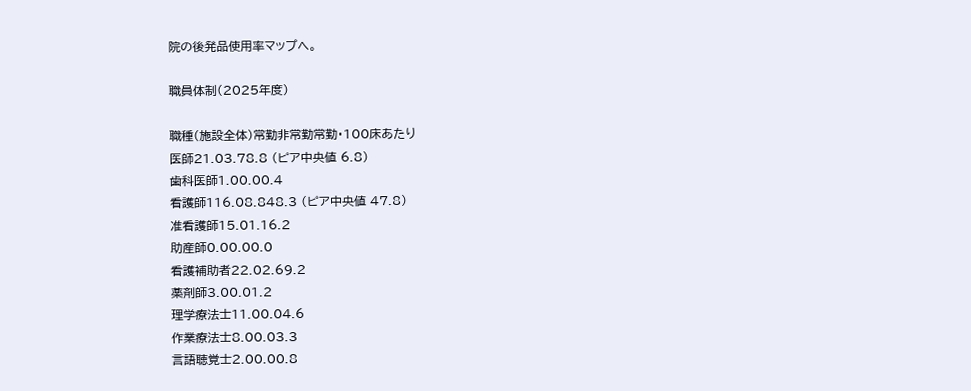院の後発品使用率マップへ。

職員体制(2025年度)

職種(施設全体)常勤非常勤常勤・100床あたり
医師21.03.78.8 (ピア中央値 6.8)
歯科医師1.00.00.4
看護師116.08.848.3 (ピア中央値 47.8)
准看護師15.01.16.2
助産師0.00.00.0
看護補助者22.02.69.2
薬剤師3.00.01.2
理学療法士11.00.04.6
作業療法士8.00.03.3
言語聴覚士2.00.00.8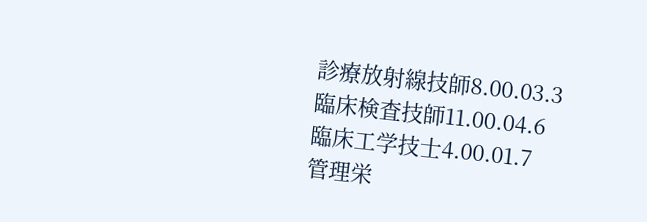診療放射線技師8.00.03.3
臨床検査技師11.00.04.6
臨床工学技士4.00.01.7
管理栄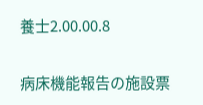養士2.00.00.8

病床機能報告の施設票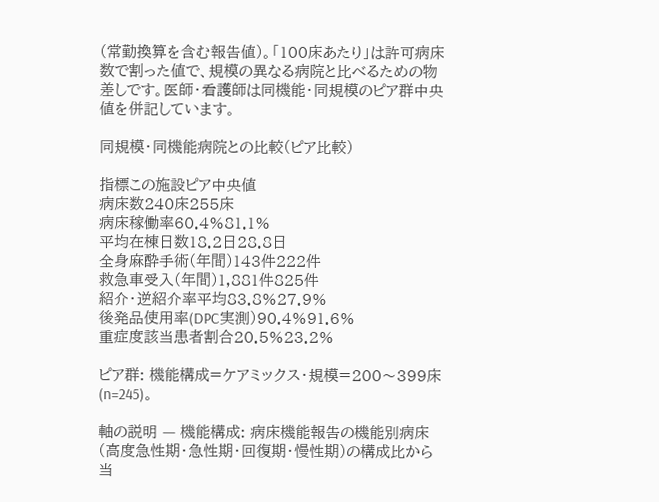(常勤換算を含む報告値)。「100床あたり」は許可病床数で割った値で、規模の異なる病院と比べるための物差しです。医師・看護師は同機能・同規模のピア群中央値を併記しています。

同規模・同機能病院との比較(ピア比較)

指標この施設ピア中央値
病床数240床255床
病床稼働率60.4%81.1%
平均在棟日数18.2日28.8日
全身麻酔手術(年間)143件222件
救急車受入(年間)1,881件825件
紹介・逆紹介率平均83.8%27.9%
後発品使用率(DPC実測)90.4%91.6%
重症度該当患者割合20.5%23.2%

ピア群: 機能構成=ケアミックス・規模=200〜399床(n=245)。

軸の説明 — 機能構成: 病床機能報告の機能別病床(高度急性期・急性期・回復期・慢性期)の構成比から当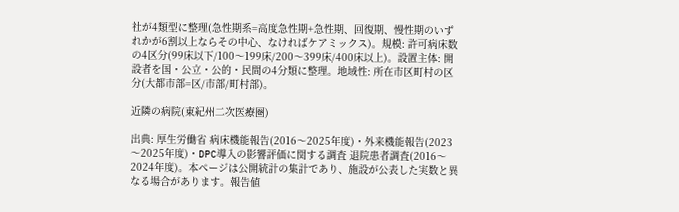社が4類型に整理(急性期系=高度急性期+急性期、回復期、慢性期のいずれかが6割以上ならその中心、なければケアミックス)。規模: 許可病床数の4区分(99床以下/100〜199床/200〜399床/400床以上)。設置主体: 開設者を国・公立・公的・民間の4分類に整理。地域性: 所在市区町村の区分(大都市部=区/市部/町村部)。

近隣の病院(東紀州二次医療圏)

出典: 厚生労働省 病床機能報告(2016〜2025年度)・外来機能報告(2023〜2025年度)・DPC導入の影響評価に関する調査 退院患者調査(2016〜2024年度)。本ページは公開統計の集計であり、施設が公表した実数と異なる場合があります。報告値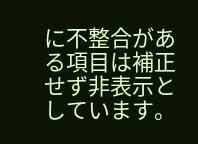に不整合がある項目は補正せず非表示としています。